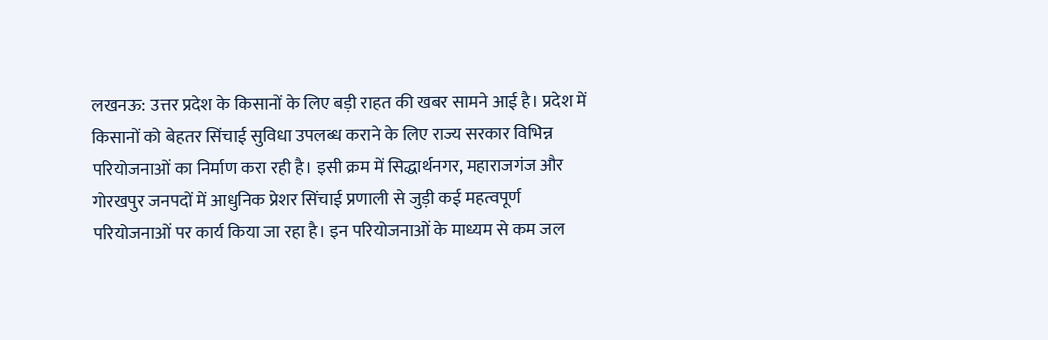लखनऊ: उत्तर प्रदेश के किसानों के लिए बड़ी राहत की खबर सामने आई है। प्रदेश में किसानों को बेहतर सिंचाई सुविधा उपलब्ध कराने के लिए राज्य सरकार विभिन्न परियोजनाओं का निर्माण करा रही है। इसी क्रम में सिद्धार्थनगर, महाराजगंज और गोरखपुर जनपदों में आधुनिक प्रेशर सिंचाई प्रणाली से जुड़ी कई महत्वपूर्ण परियोजनाओं पर कार्य किया जा रहा है। इन परियोजनाओं के माध्यम से कम जल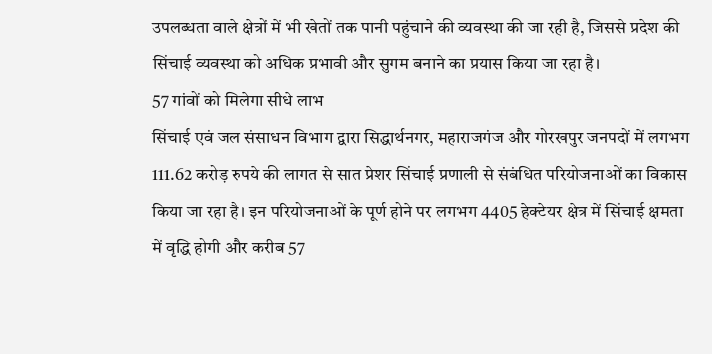उपलब्धता वाले क्षेत्रों में भी खेतों तक पानी पहुंचाने की व्यवस्था की जा रही है, जिससे प्रदेश की सिंचाई व्यवस्था को अधिक प्रभावी और सुगम बनाने का प्रयास किया जा रहा है।
57 गांवों को मिलेगा सीधे लाभ
सिंचाई एवं जल संसाधन विभाग द्वारा सिद्धार्थनगर, महाराजगंज और गोरखपुर जनपदों में लगभग 111.62 करोड़ रुपये की लागत से सात प्रेशर सिंचाई प्रणाली से संबंधित परियोजनाओं का विकास किया जा रहा है। इन परियोजनाओं के पूर्ण होने पर लगभग 4405 हेक्टेयर क्षेत्र में सिंचाई क्षमता में वृद्धि होगी और करीब 57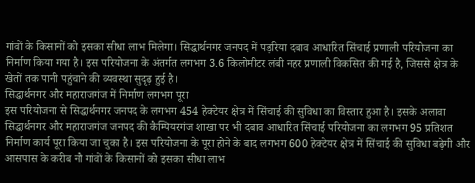गांवों के किसानों को इसका सीधा लाभ मिलेगा। सिद्धार्थनगर जनपद में पड़रिया दबाव आधारित सिंचाई प्रणाली परियोजना का निर्माण किया गया है। इस परियोजना के अंतर्गत लगभग 3.6 किलोमीटर लंबी नहर प्रणाली विकसित की गई है, जिससे क्षेत्र के खेतों तक पानी पहुंचाने की व्यवस्था सुदृढ़ हुई है।
सिद्धार्थनगर और महाराजगंज में निर्माण लगभग पूरा
इस परियोजना से सिद्धार्थनगर जनपद के लगभग 454 हेक्टेयर क्षेत्र में सिंचाई की सुविधा का विस्तार हुआ है। इसके अलावा सिद्धार्थनगर और महाराजगंज जनपद की कैम्पियरगंज शाखा पर भी दबाव आधारित सिंचाई परियोजना का लगभग 95 प्रतिशत निर्माण कार्य पूरा किया जा चुका है। इस परियोजना के पूरा होने के बाद लगभग 600 हेक्टेयर क्षेत्र में सिंचाई की सुविधा बढ़ेगी और आसपास के करीब नौ गांवों के किसानों को इसका सीधा लाभ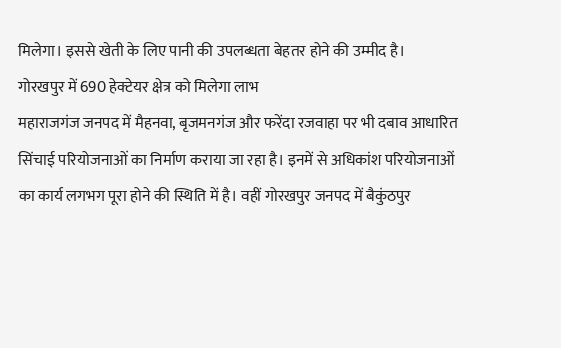मिलेगा। इससे खेती के लिए पानी की उपलब्धता बेहतर होने की उम्मीद है।
गोरखपुर में 690 हेक्टेयर क्षेत्र को मिलेगा लाभ
महाराजगंज जनपद में मैहनवा, बृजमनगंज और फरेंदा रजवाहा पर भी दबाव आधारित सिंचाई परियोजनाओं का निर्माण कराया जा रहा है। इनमें से अधिकांश परियोजनाओं का कार्य लगभग पूरा होने की स्थिति में है। वहीं गोरखपुर जनपद में बैकुंठपुर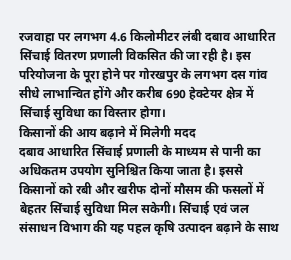रजवाहा पर लगभग 4.6 किलोमीटर लंबी दबाव आधारित सिंचाई वितरण प्रणाली विकसित की जा रही है। इस परियोजना के पूरा होने पर गोरखपुर के लगभग दस गांव सीधे लाभान्वित होंगे और करीब 690 हेक्टेयर क्षेत्र में सिंचाई सुविधा का विस्तार होगा।
किसानों की आय बढ़ाने में मिलेगी मदद
दबाव आधारित सिंचाई प्रणाली के माध्यम से पानी का अधिकतम उपयोग सुनिश्चित किया जाता है। इससे किसानों को रबी और खरीफ दोनों मौसम की फसलों में बेहतर सिंचाई सुविधा मिल सकेगी। सिंचाई एवं जल संसाधन विभाग की यह पहल कृषि उत्पादन बढ़ाने के साथ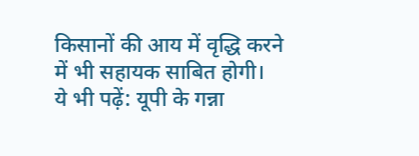किसानों की आय में वृद्धि करने में भी सहायक साबित होगी।
ये भी पढ़ें: यूपी के गन्ना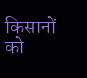किसानों को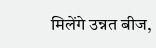मिलेंगे उन्नत बीज,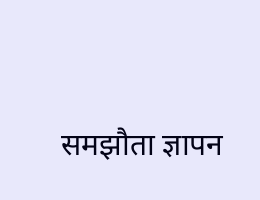समझौता ज्ञापन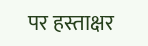पर हस्ताक्षर